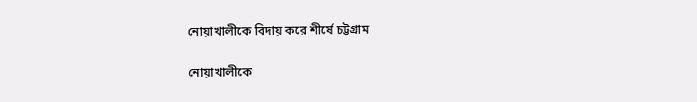নোয়াখালীকে বিদায় করে শীর্ষে চট্টগ্রাম

নোয়াখালীকে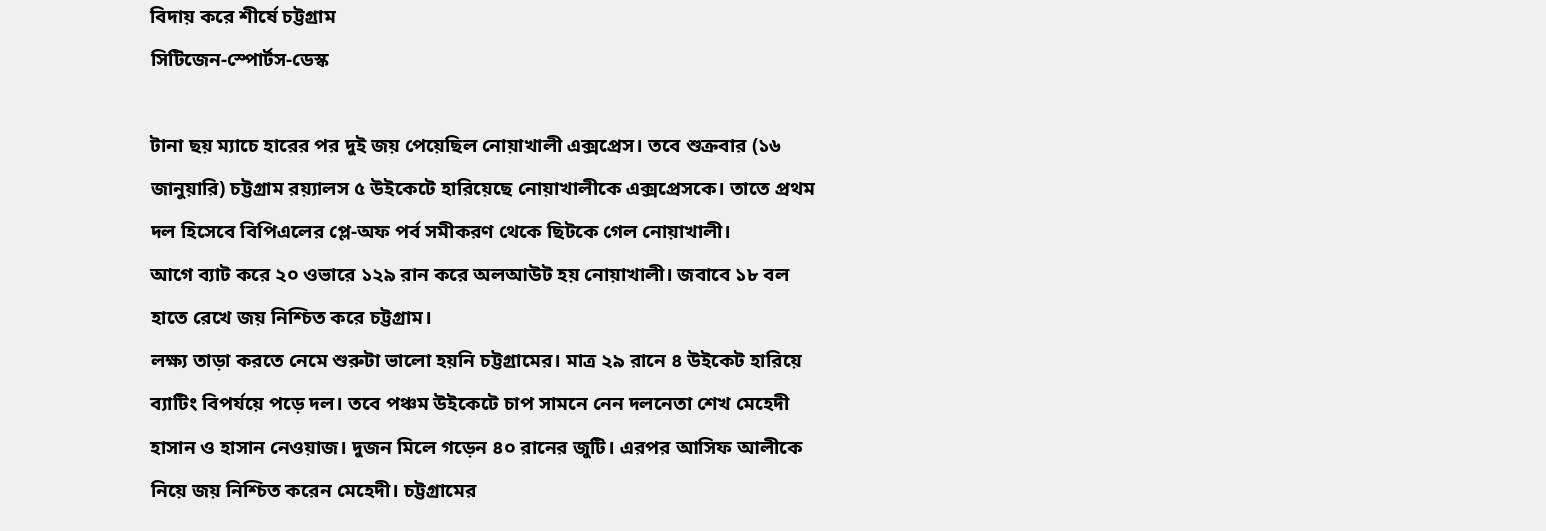বিদায় করে শীর্ষে চট্টগ্রাম
সিটিজেন-স্পোর্টস-ডেস্ক

টানা ছয় ম্যাচে হারের পর দুই জয় পেয়েছিল নোয়াখালী এক্সপ্রেস। তবে শুক্রবার (১৬ জানুয়ারি) চট্টগ্রাম রয়্যালস ৫ উইকেটে হারিয়েছে নোয়াখালীকে এক্সপ্রেসকে। তাতে প্রথম দল হিসেবে বিপিএলের প্লে-অফ পর্ব সমীকরণ থেকে ছিটকে গেল নোয়াখালী।
আগে ব্যাট করে ২০ ওভারে ১২৯ রান করে অলআউট হয় নোয়াখালী। জবাবে ১৮ বল হাতে রেখে জয় নিশ্চিত করে চট্টগ্রাম।
লক্ষ্য তাড়া করতে নেমে শুরুটা ভালো হয়নি চট্টগ্রামের। মাত্র ২৯ রানে ৪ উইকেট হারিয়ে ব্যাটিং বিপর্যয়ে পড়ে দল। তবে পঞ্চম উইকেটে চাপ সামনে নেন দলনেতা শেখ মেহেদী হাসান ও হাসান নেওয়াজ। দুজন মিলে গড়েন ৪০ রানের জুটি। এরপর আসিফ আলীকে নিয়ে জয় নিশ্চিত করেন মেহেদী। চট্টগ্রামের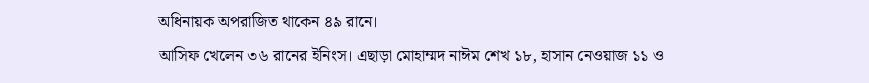অধিনায়ক অপরাজিত থাকেন ৪৯ রানে।
আসিফ খেলেন ৩৬ রানের ইনিংস। এছাড়া মোহাম্মদ নাঈম শেখ ১৮, হাসান নেওয়াজ ১১ ও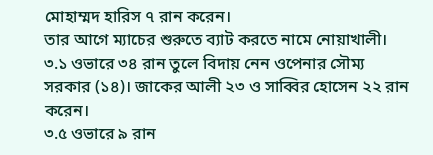মোহাম্মদ হারিস ৭ রান করেন।
তার আগে ম্যাচের শুরুতে ব্যাট করতে নামে নোয়াখালী। ৩.১ ওভারে ৩৪ রান তুলে বিদায় নেন ওপেনার সৌম্য সরকার (১৪)। জাকের আলী ২৩ ও সাব্বির হোসেন ২২ রান করেন।
৩.৫ ওভারে ৯ রান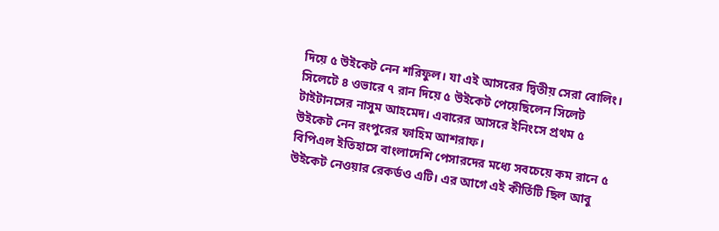দিয়ে ৫ উইকেট নেন শরিফুল। যা এই আসরের দ্বিতীয় সেরা বোলিং। সিলেটে ৪ ওভারে ৭ রান দিয়ে ৫ উইকেট পেয়েছিলেন সিলেট টাইটানসের নাসুম আহমেদ। এবারের আসরে ইনিংসে প্রথম ৫ উইকেট নেন রংপুরের ফাহিম আশরাফ।
বিপিএল ইতিহাসে বাংলাদেশি পেসারদের মধ্যে সবচেয়ে কম রানে ৫ উইকেট নেওয়ার রেকর্ডও এটি। এর আগে এই কীর্তিটি ছিল আবু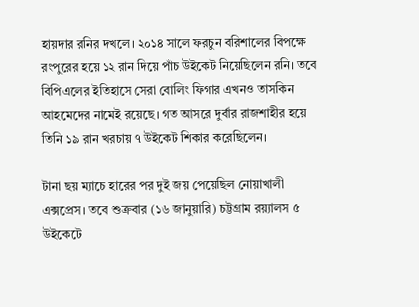হায়দার রনির দখলে। ২০১৪ সালে ফরচুন বরিশালের বিপক্ষে রংপুরের হয়ে ১২ রান দিয়ে পাঁচ উইকেট নিয়েছিলেন রনি। তবে বিপিএলের ইতিহাসে সেরা বোলিং ফিগার এখনও তাসকিন আহমেদের নামেই রয়েছে। গত আসরে দুর্বার রাজশাহীর হয়ে তিনি ১৯ রান খরচায় ৭ উইকেট শিকার করেছিলেন।

টানা ছয় ম্যাচে হারের পর দুই জয় পেয়েছিল নোয়াখালী এক্সপ্রেস। তবে শুক্রবার (১৬ জানুয়ারি) চট্টগ্রাম রয়্যালস ৫ উইকেটে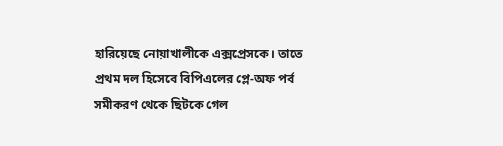হারিয়েছে নোয়াখালীকে এক্সপ্রেসকে। তাতে প্রথম দল হিসেবে বিপিএলের প্লে-অফ পর্ব সমীকরণ থেকে ছিটকে গেল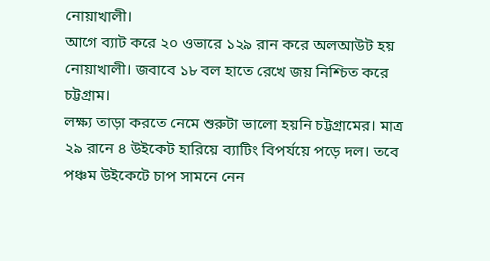নোয়াখালী।
আগে ব্যাট করে ২০ ওভারে ১২৯ রান করে অলআউট হয় নোয়াখালী। জবাবে ১৮ বল হাতে রেখে জয় নিশ্চিত করে চট্টগ্রাম।
লক্ষ্য তাড়া করতে নেমে শুরুটা ভালো হয়নি চট্টগ্রামের। মাত্র ২৯ রানে ৪ উইকেট হারিয়ে ব্যাটিং বিপর্যয়ে পড়ে দল। তবে পঞ্চম উইকেটে চাপ সামনে নেন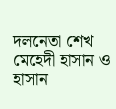দলনেতা শেখ মেহেদী হাসান ও হাসান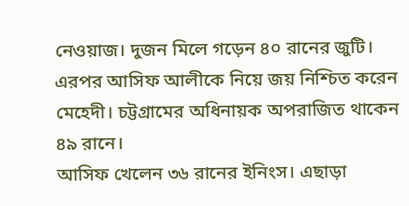নেওয়াজ। দুজন মিলে গড়েন ৪০ রানের জুটি। এরপর আসিফ আলীকে নিয়ে জয় নিশ্চিত করেন মেহেদী। চট্টগ্রামের অধিনায়ক অপরাজিত থাকেন ৪৯ রানে।
আসিফ খেলেন ৩৬ রানের ইনিংস। এছাড়া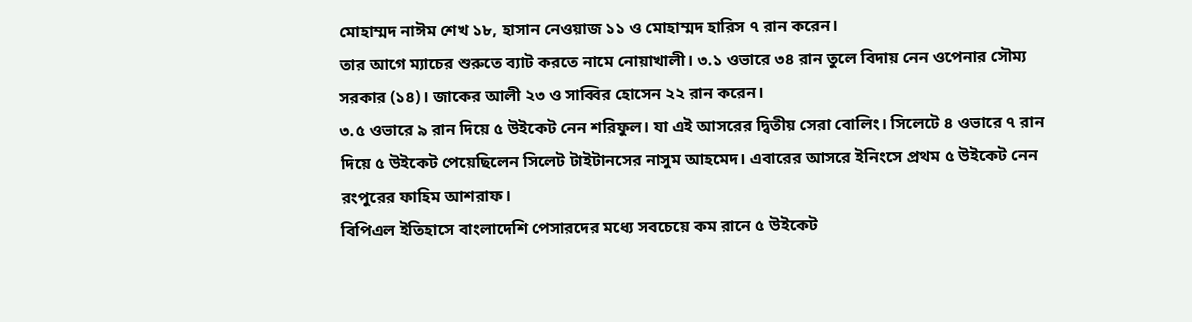মোহাম্মদ নাঈম শেখ ১৮, হাসান নেওয়াজ ১১ ও মোহাম্মদ হারিস ৭ রান করেন।
তার আগে ম্যাচের শুরুতে ব্যাট করতে নামে নোয়াখালী। ৩.১ ওভারে ৩৪ রান তুলে বিদায় নেন ওপেনার সৌম্য সরকার (১৪)। জাকের আলী ২৩ ও সাব্বির হোসেন ২২ রান করেন।
৩.৫ ওভারে ৯ রান দিয়ে ৫ উইকেট নেন শরিফুল। যা এই আসরের দ্বিতীয় সেরা বোলিং। সিলেটে ৪ ওভারে ৭ রান দিয়ে ৫ উইকেট পেয়েছিলেন সিলেট টাইটানসের নাসুম আহমেদ। এবারের আসরে ইনিংসে প্রথম ৫ উইকেট নেন রংপুরের ফাহিম আশরাফ।
বিপিএল ইতিহাসে বাংলাদেশি পেসারদের মধ্যে সবচেয়ে কম রানে ৫ উইকেট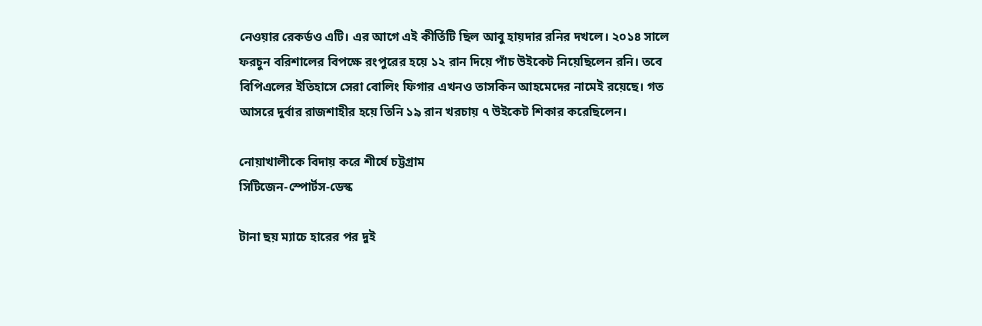নেওয়ার রেকর্ডও এটি। এর আগে এই কীর্তিটি ছিল আবু হায়দার রনির দখলে। ২০১৪ সালে ফরচুন বরিশালের বিপক্ষে রংপুরের হয়ে ১২ রান দিয়ে পাঁচ উইকেট নিয়েছিলেন রনি। তবে বিপিএলের ইতিহাসে সেরা বোলিং ফিগার এখনও তাসকিন আহমেদের নামেই রয়েছে। গত আসরে দুর্বার রাজশাহীর হয়ে তিনি ১৯ রান খরচায় ৭ উইকেট শিকার করেছিলেন।

নোয়াখালীকে বিদায় করে শীর্ষে চট্টগ্রাম
সিটিজেন-স্পোর্টস-ডেস্ক

টানা ছয় ম্যাচে হারের পর দুই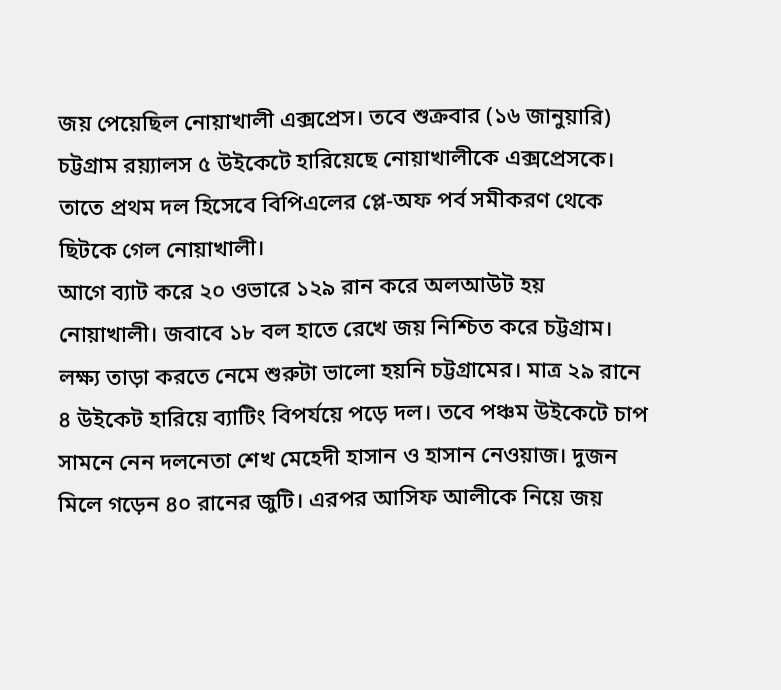জয় পেয়েছিল নোয়াখালী এক্সপ্রেস। তবে শুক্রবার (১৬ জানুয়ারি) চট্টগ্রাম রয়্যালস ৫ উইকেটে হারিয়েছে নোয়াখালীকে এক্সপ্রেসকে। তাতে প্রথম দল হিসেবে বিপিএলের প্লে-অফ পর্ব সমীকরণ থেকে ছিটকে গেল নোয়াখালী।
আগে ব্যাট করে ২০ ওভারে ১২৯ রান করে অলআউট হয় নোয়াখালী। জবাবে ১৮ বল হাতে রেখে জয় নিশ্চিত করে চট্টগ্রাম।
লক্ষ্য তাড়া করতে নেমে শুরুটা ভালো হয়নি চট্টগ্রামের। মাত্র ২৯ রানে ৪ উইকেট হারিয়ে ব্যাটিং বিপর্যয়ে পড়ে দল। তবে পঞ্চম উইকেটে চাপ সামনে নেন দলনেতা শেখ মেহেদী হাসান ও হাসান নেওয়াজ। দুজন মিলে গড়েন ৪০ রানের জুটি। এরপর আসিফ আলীকে নিয়ে জয়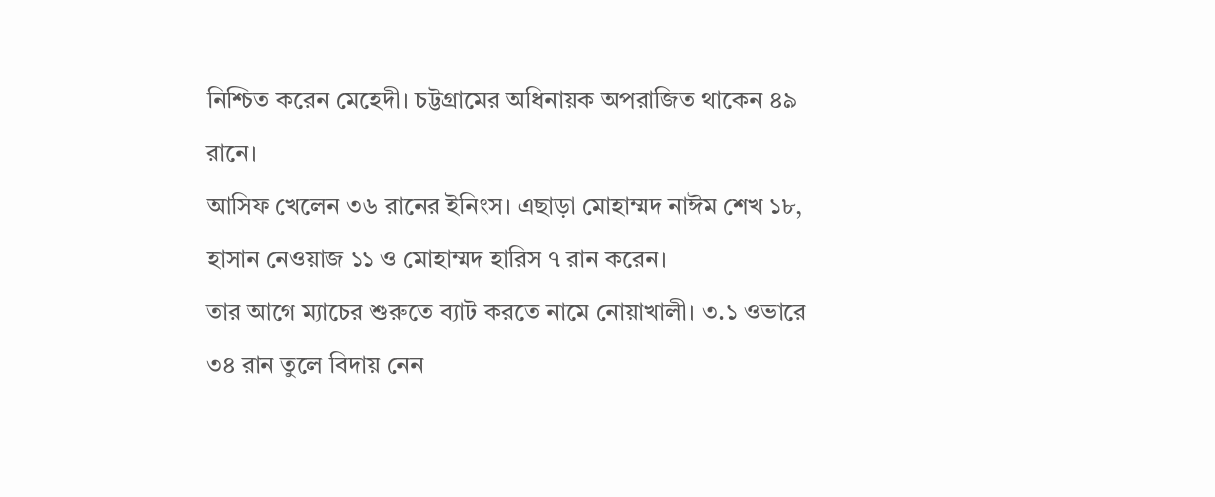নিশ্চিত করেন মেহেদী। চট্টগ্রামের অধিনায়ক অপরাজিত থাকেন ৪৯ রানে।
আসিফ খেলেন ৩৬ রানের ইনিংস। এছাড়া মোহাম্মদ নাঈম শেখ ১৮, হাসান নেওয়াজ ১১ ও মোহাম্মদ হারিস ৭ রান করেন।
তার আগে ম্যাচের শুরুতে ব্যাট করতে নামে নোয়াখালী। ৩.১ ওভারে ৩৪ রান তুলে বিদায় নেন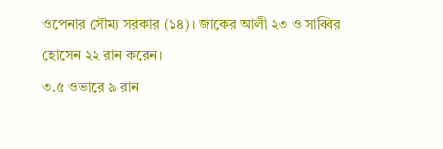ওপেনার সৌম্য সরকার (১৪)। জাকের আলী ২৩ ও সাব্বির হোসেন ২২ রান করেন।
৩.৫ ওভারে ৯ রান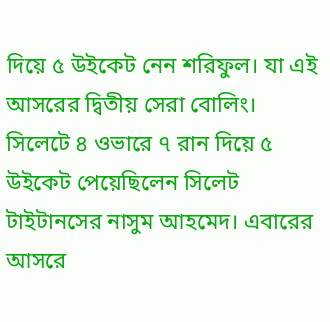দিয়ে ৫ উইকেট নেন শরিফুল। যা এই আসরের দ্বিতীয় সেরা বোলিং। সিলেটে ৪ ওভারে ৭ রান দিয়ে ৫ উইকেট পেয়েছিলেন সিলেট টাইটানসের নাসুম আহমেদ। এবারের আসরে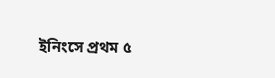ইনিংসে প্রথম ৫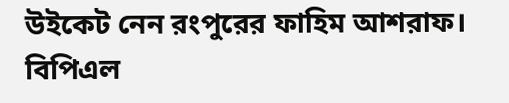উইকেট নেন রংপুরের ফাহিম আশরাফ।
বিপিএল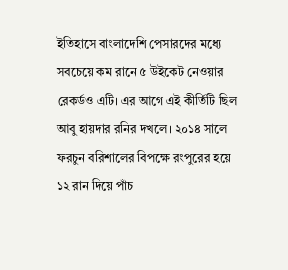ইতিহাসে বাংলাদেশি পেসারদের মধ্যে সবচেয়ে কম রানে ৫ উইকেট নেওয়ার রেকর্ডও এটি। এর আগে এই কীর্তিটি ছিল আবু হায়দার রনির দখলে। ২০১৪ সালে ফরচুন বরিশালের বিপক্ষে রংপুরের হয়ে ১২ রান দিয়ে পাঁচ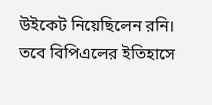উইকেট নিয়েছিলেন রনি। তবে বিপিএলের ইতিহাসে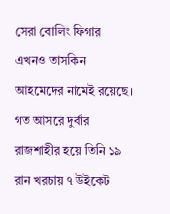সেরা বোলিং ফিগার এখনও তাসকিন আহমেদের নামেই রয়েছে। গত আসরে দুর্বার রাজশাহীর হয়ে তিনি ১৯ রান খরচায় ৭ উইকেট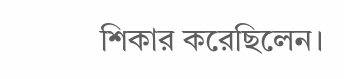শিকার করেছিলেন।